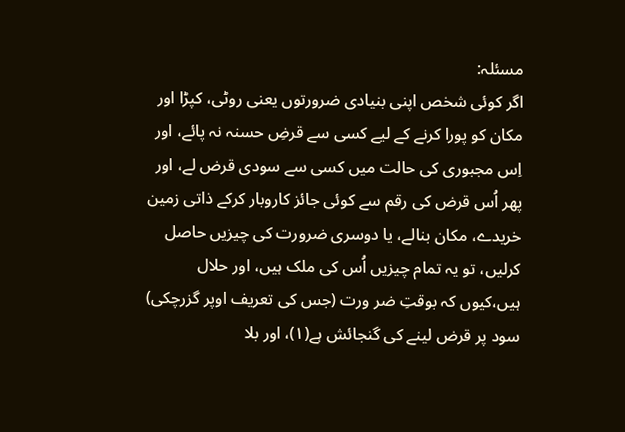مسئلہ:
اگر کوئی شخص اپنی بنیادی ضرورتوں یعنی روٹی، کپڑا اور مکان کو پورا کرنے کے لیے کسی سے قرضِ حسنہ نہ پائے، اور اِس مجبوری کی حالت میں کسی سے سودی قرض لے، اور پھر اُس قرض کی رقم سے کوئی جائز کاروبار کرکے ذاتی زمین خریدے، مکان بنالے، یا دوسری ضرورت کی چیزیں حاصل کرلیں، تو یہ تمام چیزیں اُس کی ملک ہیں، اور حلال ہیں،کیوں کہ بوقتِ ضر ورت (جس کی تعریف اوپر گزرچکی) سود پر قرض لینے کی گنجائش ہے(۱)، اور بلا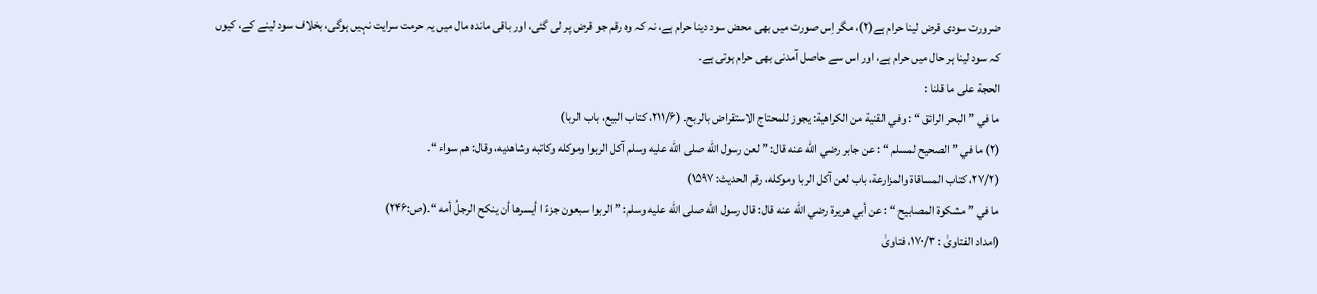ضرورت سودی قرض لینا حرام ہے(۲)، مگر اِس صورت میں بھی محض سود دینا حرام ہے، نہ کہ وہ رقم جو قرض پر لی گئی، اور باقی ماندہ مال میں یہ حرمت سرایت نہیں ہوگی، بخلاف سود لینے کے، کیوں کہ سود لینا ہر حال میں حرام ہے، اور اس سے حاصل آمدنی بھی حرام ہوتی ہے۔
الحجة علی ما قلنا :
ما في ” البحر الرائق “ : وفي القنیة من الکراهیة: یجوز للمحتاج الاستقراض بالربح۔ (۲۱۱/۶، کتاب البیع، باب الربا)
(۲) ما في ” الصحیح لمسلم “ : عن جابر رضي الله عنه قال: ” لعن رسول الله صلى الله عليه وسلم آکل الربوا وموکله وکاتبه وشاهدیه، وقال: هم سواء “۔
(۲۷/۲، کتاب المساقاة والمزارعة، باب لعن آکل الربا وموکله، رقم الحدیث: ۱۵۹۷)
ما في ” مشکوة المصابیح “ : عن أبي هریرة رضي الله عنه قال: قال رسول الله صلى الله عليه وسلم: ” الربوا سبعون جزءً ا أیسرها أن ینکح الرجلُ أمه “۔(ص:۲۴۶)
(امداد الفتاویٰ : ۱۷۰/۳، فتاویٰ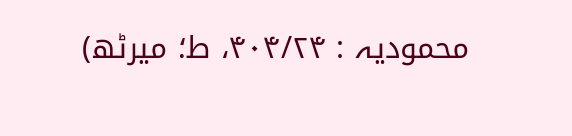محمودیہ : ۴۰۴/۲۴، ط؛ میرٹھ)